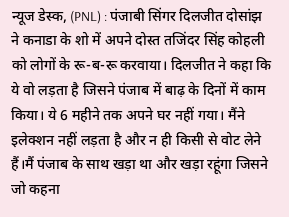न्यूज डेस्क, (PNL) : पंजाबी सिंगर दिलजीत दोसांझ ने कनाडा के शो में अपने दोस्त तजिंदर सिंह कोहली को लोगों के रू-ब-रू करवाया। दिलजीत ने कहा कि ये वो लड़ता है जिसने पंजाब में बाढ़ के दिनों में काम किया। ये 6 महीने तक अपने घर नहीं गया। मैंने इलेक्शन नहीं लड़ता है और न ही किसी से वोट लेने हैं।मैं पंजाब के साथ खड़ा था और खड़ा रहूंगा जिसने जो कहना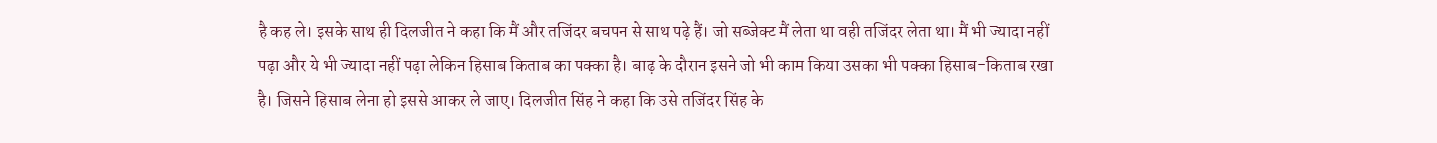है कह ले। इसके साथ ही दिलजीत ने कहा कि मैं और तजिंदर बचपन से साथ पढ़े हैं। जो सब्जेक्ट मैं लेता था वही तजिंदर लेता था। मैं भी ज्यादा नहीं पढ़ा और ये भी ज्यादा नहीं पढ़ा लेकिन हिसाब किताब का पक्का है। बाढ़ के दौरान इसने जो भी काम किया उसका भी पक्का हिसाब-किताब रखा है। जिसने हिसाब लेना हो इससे आकर ले जाए। दिलजीत सिंह ने कहा कि उसे तजिंदर सिंह के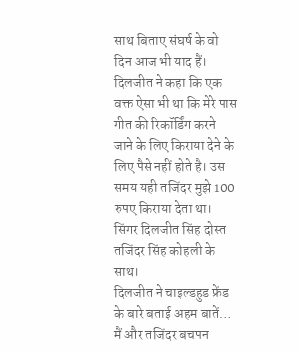साथ बिताए संघर्ष के वो दिन आज भी याद हैं। दिलजीत ने कहा कि एक वक्त ऐसा भी था कि मेरे पास गीत की रिकॉर्डिंग करने जाने के लिए किराया देने के लिए पैसे नहीं होते है। उस समय यही तजिंदर मुझे 100 रुपए किराया देता था।
सिंगर दिलजीत सिंह दोस्त तजिंदर सिंह कोहली के साथ।
दिलजीत ने चाइल्डहुड फ्रेंड के बारे बताई अहम बातें…
मैं और तजिंदर बचपन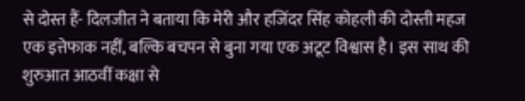से दोस्त हैं- दिलजीत ने बताया कि मेरी और हजिंदर सिंह कोहली की दोस्ती महज एक इत्तेफाक नहीं, बल्कि बचपन से बुना गया एक अटूट विश्वास है। इस साथ की शुरुआत आठवीं कक्षा से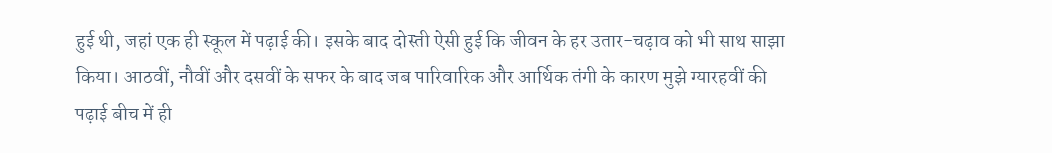हुई थी, जहां एक ही स्कूल में पढ़ाई की। इसके बाद दोस्ती ऐसी हुई कि जीवन के हर उतार-चढ़ाव को भी साथ साझा किया। आठवीं, नौवीं और दसवीं के सफर के बाद जब पारिवारिक और आर्थिक तंगी के कारण मुझे ग्यारहवीं की पढ़ाई बीच में ही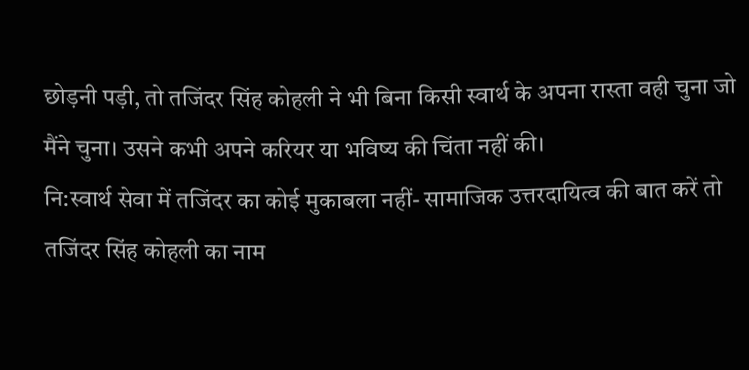छोड़नी पड़ी, तो तजिंदर सिंह कोहली ने भी बिना किसी स्वार्थ के अपना रास्ता वही चुना जो मैंने चुना। उसने कभी अपने करियर या भविष्य की चिंता नहीं की।
नि:स्वार्थ सेवा में तजिंदर का कोई मुकाबला नहीं- सामाजिक उत्तरदायित्व की बात करें तो तजिंदर सिंह कोहली का नाम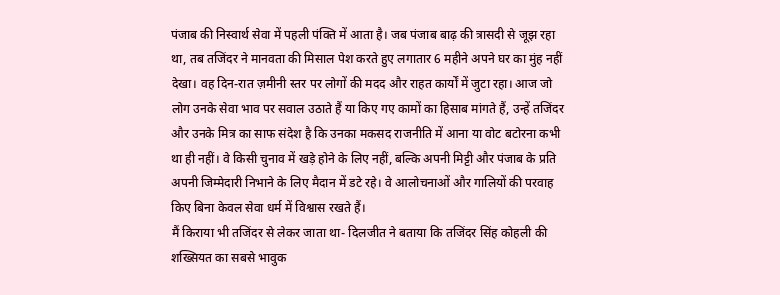पंजाब की निस्वार्थ सेवा में पहली पंक्ति में आता है। जब पंजाब बाढ़ की त्रासदी से जूझ रहा था, तब तजिंदर ने मानवता की मिसाल पेश करते हुए लगातार 6 महीने अपने घर का मुंह नहीं देखा। वह दिन-रात ज़मीनी स्तर पर लोगों की मदद और राहत कार्यों में जुटा रहा। आज जो लोग उनके सेवा भाव पर सवाल उठाते हैं या किए गए कामों का हिसाब मांगते हैं, उन्हें तजिंदर और उनके मित्र का साफ संदेश है कि उनका मकसद राजनीति में आना या वोट बटोरना कभी था ही नहीं। वे किसी चुनाव में खड़े होने के लिए नहीं, बल्कि अपनी मिट्टी और पंजाब के प्रति अपनी जिम्मेदारी निभाने के लिए मैदान में डटे रहे। वे आलोचनाओं और गालियों की परवाह किए बिना केवल सेवा धर्म में विश्वास रखते हैं।
मैं किराया भी तजिंदर से लेकर जाता था- दिलजीत ने बताया कि तजिंदर सिंह कोहली की शख्सियत का सबसे भावुक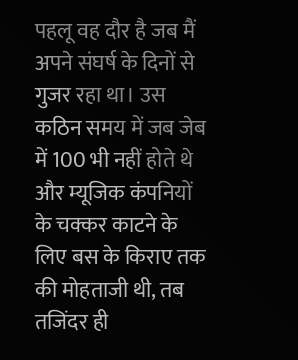पहलू वह दौर है जब मैं अपने संघर्ष के दिनों से गुजर रहा था। उस कठिन समय में जब जेब में 100 भी नहीं होते थे और म्यूजिक कंपनियों के चक्कर काटने के लिए बस के किराए तक की मोहताजी थी, तब तजिंदर ही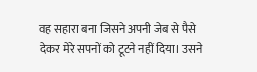वह सहारा बना जिसने अपनी जेब से पैसे देकर मेरे सपनों को टूटने नहीं दिया। उसने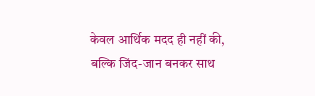केवल आर्थिक मदद ही नहीं की, बल्कि जिंद-जान बनकर साथ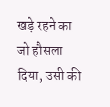खड़े रहने का जो हौसला दिया, उसी की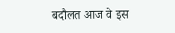बदौलत आज वे इस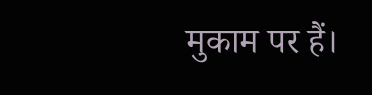मुकाम पर हैं।